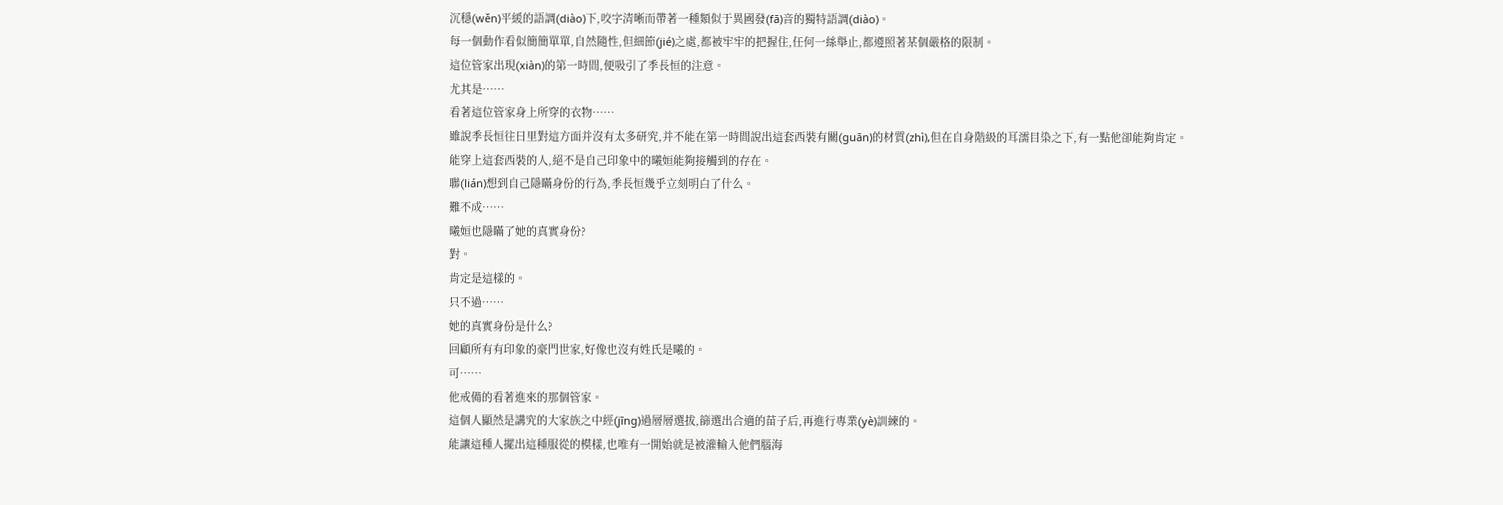沉穩(wěn)平緩的語調(diào)下,咬字清晰而帶著一種類似于異國發(fā)音的獨特語調(diào)。
每一個動作看似簡簡單單,自然隨性,但細節(jié)之處,都被牢牢的把握住,任何一絲舉止,都遵照著某個嚴格的限制。
這位管家出現(xiàn)的第一時間,便吸引了季長恒的注意。
尤其是……
看著這位管家身上所穿的衣物……
雖說季長恒往日里對這方面并沒有太多研究,并不能在第一時間說出這套西裝有關(guān)的材質(zhì),但在自身階級的耳濡目染之下,有一點他卻能夠肯定。
能穿上這套西裝的人,絕不是自己印象中的曦姮能夠接觸到的存在。
聯(lián)想到自己隱瞞身份的行為,季長恒幾乎立刻明白了什么。
難不成……
曦姮也隱瞞了她的真實身份?
對。
肯定是這樣的。
只不過……
她的真實身份是什么?
回顧所有有印象的豪門世家,好像也沒有姓氏是曦的。
可……
他戒備的看著進來的那個管家。
這個人顯然是講究的大家族之中經(jīng)過層層選拔,篩選出合適的苗子后,再進行專業(yè)訓練的。
能讓這種人擺出這種服從的模樣,也唯有一開始就是被灌輸入他們腦海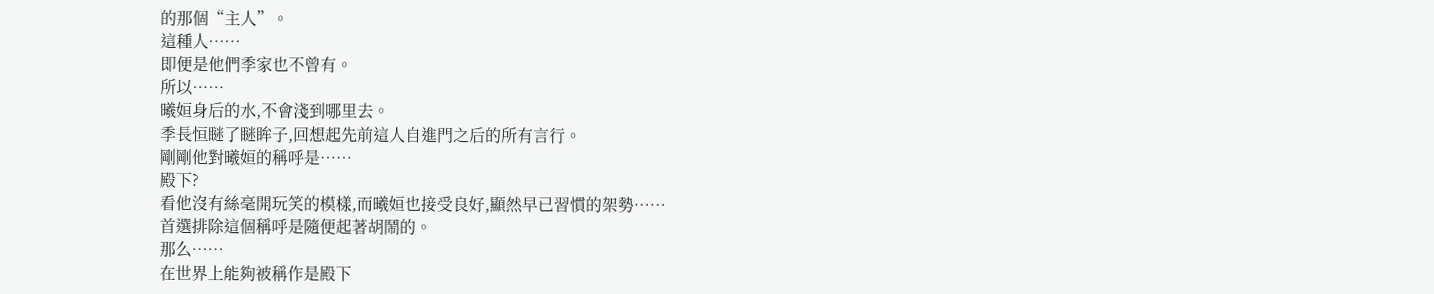的那個“主人”。
這種人……
即便是他們季家也不曾有。
所以……
曦姮身后的水,不會淺到哪里去。
季長恒瞇了瞇眸子,回想起先前這人自進門之后的所有言行。
剛剛他對曦姮的稱呼是……
殿下?
看他沒有絲毫開玩笑的模樣,而曦姮也接受良好,顯然早已習慣的架勢……
首選排除這個稱呼是隨便起著胡鬧的。
那么……
在世界上能夠被稱作是殿下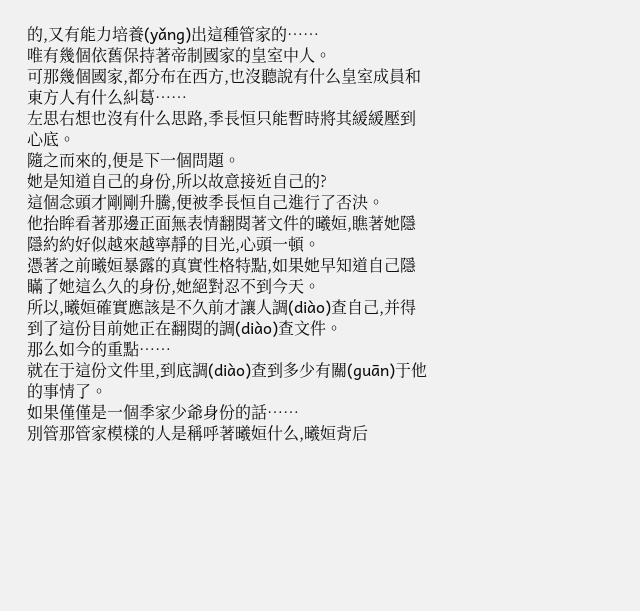的,又有能力培養(yǎng)出這種管家的……
唯有幾個依舊保持著帝制國家的皇室中人。
可那幾個國家,都分布在西方,也沒聽說有什么皇室成員和東方人有什么糾葛……
左思右想也沒有什么思路,季長恒只能暫時將其緩緩壓到心底。
隨之而來的,便是下一個問題。
她是知道自己的身份,所以故意接近自己的?
這個念頭才剛剛升騰,便被季長恒自己進行了否決。
他抬眸看著那邊正面無表情翻閱著文件的曦姮,瞧著她隱隱約約好似越來越寧靜的目光,心頭一頓。
憑著之前曦姮暴露的真實性格特點,如果她早知道自己隱瞞了她這么久的身份,她絕對忍不到今天。
所以,曦姮確實應該是不久前才讓人調(diào)查自己,并得到了這份目前她正在翻閱的調(diào)查文件。
那么如今的重點……
就在于這份文件里,到底調(diào)查到多少有關(guān)于他的事情了。
如果僅僅是一個季家少爺身份的話……
別管那管家模樣的人是稱呼著曦姮什么,曦姮背后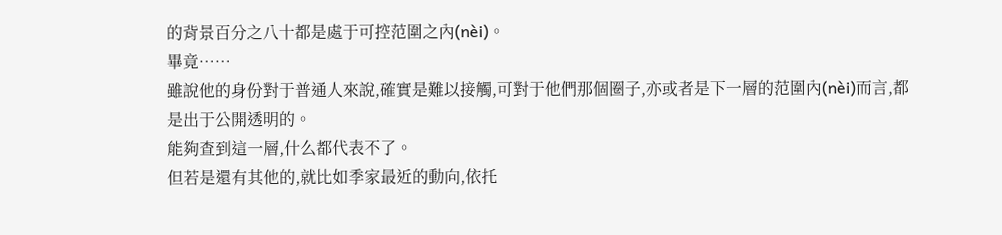的背景百分之八十都是處于可控范圍之內(nèi)。
畢竟……
雖說他的身份對于普通人來說,確實是難以接觸,可對于他們那個圈子,亦或者是下一層的范圍內(nèi)而言,都是出于公開透明的。
能夠查到這一層,什么都代表不了。
但若是還有其他的,就比如季家最近的動向,依托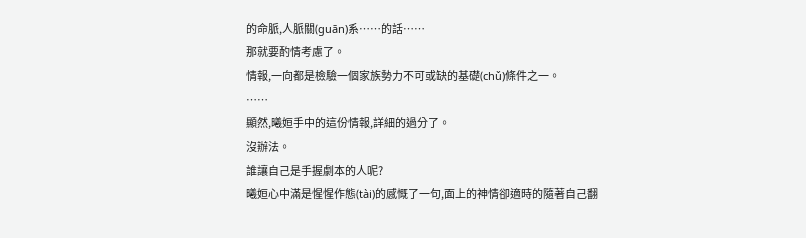的命脈,人脈關(guān)系……的話……
那就要酌情考慮了。
情報,一向都是檢驗一個家族勢力不可或缺的基礎(chǔ)條件之一。
……
顯然,曦姮手中的這份情報,詳細的過分了。
沒辦法。
誰讓自己是手握劇本的人呢?
曦姮心中滿是惺惺作態(tài)的感慨了一句,面上的神情卻適時的隨著自己翻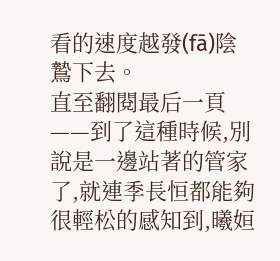看的速度越發(fā)陰鷙下去。
直至翻閱最后一頁——到了這種時候,別說是一邊站著的管家了,就連季長恒都能夠很輕松的感知到,曦姮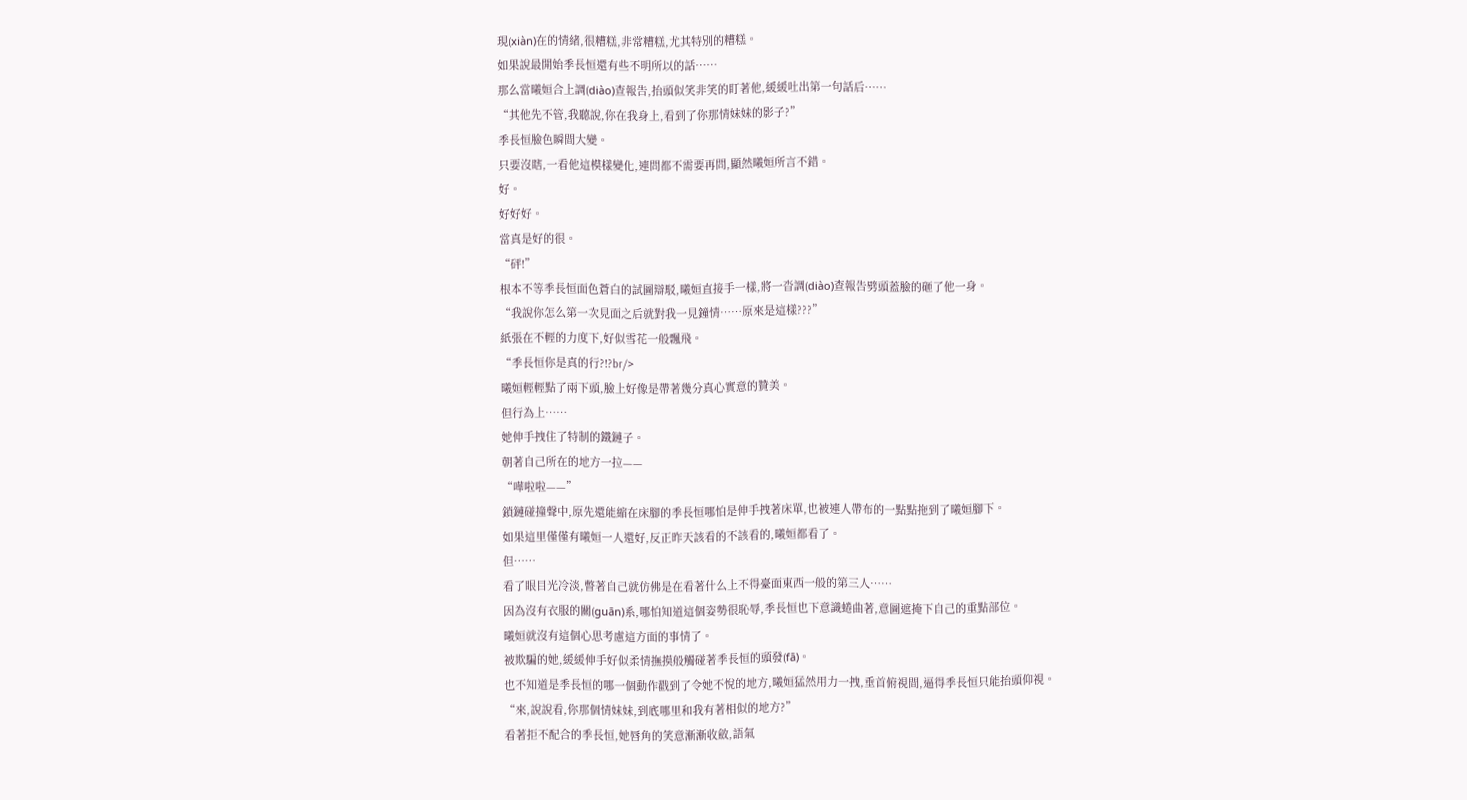現(xiàn)在的情緒,很糟糕,非常糟糕,尤其特別的糟糕。
如果說最開始季長恒還有些不明所以的話……
那么當曦姮合上調(diào)查報告,抬頭似笑非笑的盯著他,緩緩吐出第一句話后……
“其他先不管,我聽說,你在我身上,看到了你那情妹妹的影子?”
季長恒臉色瞬間大變。
只要沒瞎,一看他這模樣變化,連問都不需要再問,顯然曦姮所言不錯。
好。
好好好。
當真是好的很。
“砰!”
根本不等季長恒面色蒼白的試圖辯駁,曦姮直接手一樣,將一沓調(diào)查報告劈頭蓋臉的砸了他一身。
“我說你怎么第一次見面之后就對我一見鐘情……原來是這樣???”
紙張在不輕的力度下,好似雪花一般飄飛。
“季長恒你是真的行?!?br/>
曦姮輕輕點了兩下頭,臉上好像是帶著幾分真心實意的贊美。
但行為上……
她伸手拽住了特制的鐵鏈子。
朝著自己所在的地方一拉——
“嘩啦啦——”
鎖鏈碰撞聲中,原先還能縮在床腳的季長恒哪怕是伸手拽著床單,也被連人帶布的一點點拖到了曦姮腳下。
如果這里僅僅有曦姮一人還好,反正昨天該看的不該看的,曦姮都看了。
但……
看了眼目光冷淡,瞥著自己就仿佛是在看著什么上不得臺面東西一般的第三人……
因為沒有衣服的關(guān)系,哪怕知道這個姿勢很恥辱,季長恒也下意識蜷曲著,意圖遮掩下自己的重點部位。
曦姮就沒有這個心思考慮這方面的事情了。
被欺騙的她,緩緩伸手好似柔情撫摸般觸碰著季長恒的頭發(fā)。
也不知道是季長恒的哪一個動作戳到了令她不悅的地方,曦姮猛然用力一拽,垂首俯視間,逼得季長恒只能抬頭仰視。
“來,說說看,你那個情妹妹,到底哪里和我有著相似的地方?”
看著拒不配合的季長恒,她唇角的笑意漸漸收斂,語氣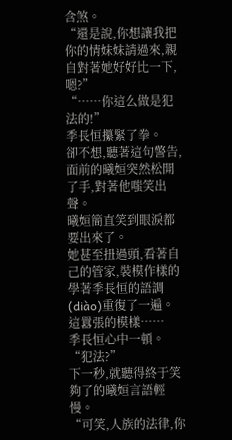含煞。
“還是說,你想讓我把你的情妹妹請過來,親自對著她好好比一下,嗯?”
“……你這么做是犯法的!”
季長恒攥緊了拳。
卻不想,聽著這句警告,面前的曦姮突然松開了手,對著他嗤笑出聲。
曦姮簡直笑到眼淚都要出來了。
她甚至扭過頭,看著自己的管家,裝模作樣的學著季長恒的語調(diào)重復了一遍。
這囂張的模樣……
季長恒心中一頓。
“犯法?”
下一秒,就聽得終于笑夠了的曦姮言語輕慢。
“可笑,人族的法律,你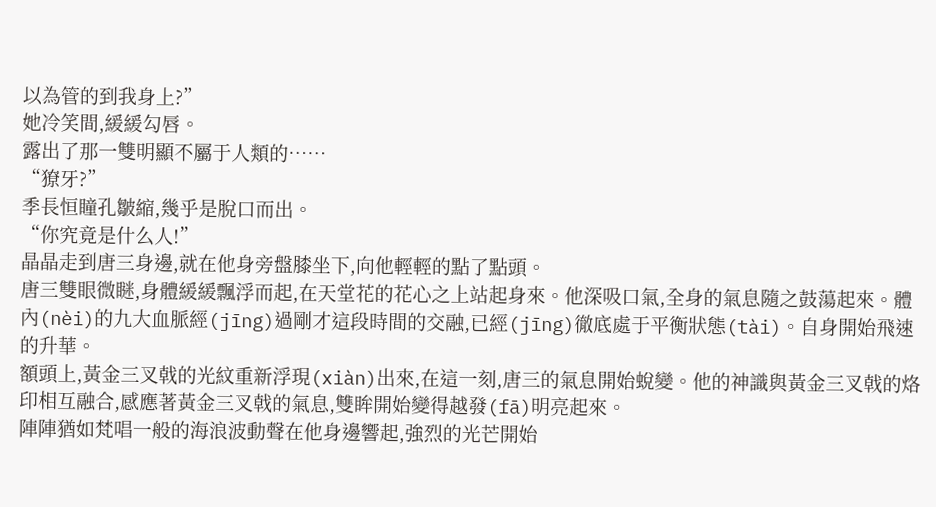以為管的到我身上?”
她冷笑間,緩緩勾唇。
露出了那一雙明顯不屬于人類的……
“獠牙?”
季長恒瞳孔皺縮,幾乎是脫口而出。
“你究竟是什么人!”
晶晶走到唐三身邊,就在他身旁盤膝坐下,向他輕輕的點了點頭。
唐三雙眼微瞇,身體緩緩飄浮而起,在天堂花的花心之上站起身來。他深吸口氣,全身的氣息隨之鼓蕩起來。體內(nèi)的九大血脈經(jīng)過剛才這段時間的交融,已經(jīng)徹底處于平衡狀態(tài)。自身開始飛速的升華。
額頭上,黃金三叉戟的光紋重新浮現(xiàn)出來,在這一刻,唐三的氣息開始蛻變。他的神識與黃金三叉戟的烙印相互融合,感應著黃金三叉戟的氣息,雙眸開始變得越發(fā)明亮起來。
陣陣猶如梵唱一般的海浪波動聲在他身邊響起,強烈的光芒開始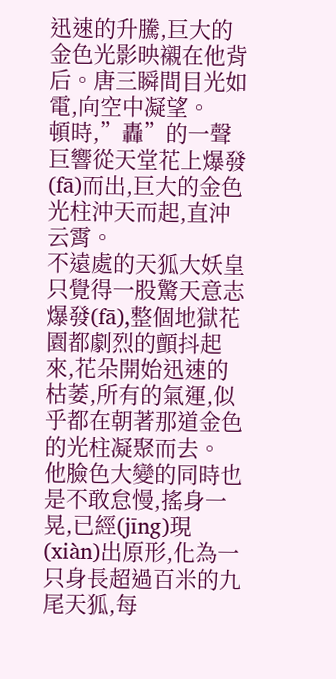迅速的升騰,巨大的金色光影映襯在他背后。唐三瞬間目光如電,向空中凝望。
頓時,”轟”的一聲巨響從天堂花上爆發(fā)而出,巨大的金色光柱沖天而起,直沖云霄。
不遠處的天狐大妖皇只覺得一股驚天意志爆發(fā),整個地獄花園都劇烈的顫抖起來,花朵開始迅速的枯萎,所有的氣運,似乎都在朝著那道金色的光柱凝聚而去。
他臉色大變的同時也是不敢怠慢,搖身一晃,已經(jīng)現(xiàn)出原形,化為一只身長超過百米的九尾天狐,每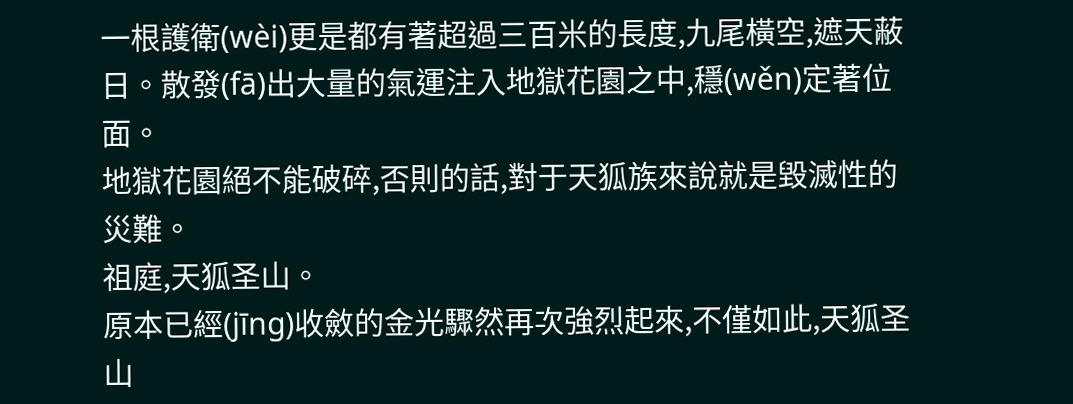一根護衛(wèi)更是都有著超過三百米的長度,九尾橫空,遮天蔽日。散發(fā)出大量的氣運注入地獄花園之中,穩(wěn)定著位面。
地獄花園絕不能破碎,否則的話,對于天狐族來說就是毀滅性的災難。
祖庭,天狐圣山。
原本已經(jīng)收斂的金光驟然再次強烈起來,不僅如此,天狐圣山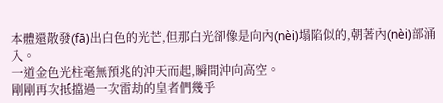本體還散發(fā)出白色的光芒,但那白光卻像是向內(nèi)塌陷似的,朝著內(nèi)部涌入。
一道金色光柱毫無預兆的沖天而起,瞬間沖向高空。
剛剛再次抵擋過一次雷劫的皇者們幾乎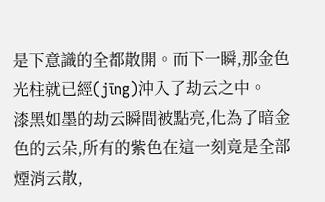是下意識的全都散開。而下一瞬,那金色光柱就已經(jīng)沖入了劫云之中。
漆黑如墨的劫云瞬間被點亮,化為了暗金色的云朵,所有的紫色在這一刻竟是全部煙消云散,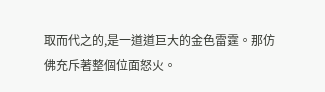取而代之的,是一道道巨大的金色雷霆。那仿佛充斥著整個位面怒火。